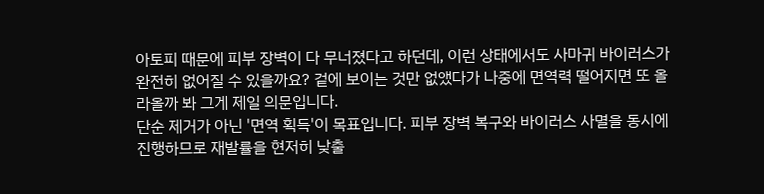아토피 때문에 피부 장벽이 다 무너졌다고 하던데, 이런 상태에서도 사마귀 바이러스가 완전히 없어질 수 있을까요? 겉에 보이는 것만 없앴다가 나중에 면역력 떨어지면 또 올라올까 봐 그게 제일 의문입니다.
단순 제거가 아닌 '면역 획득'이 목표입니다. 피부 장벽 복구와 바이러스 사멸을 동시에 진행하므로 재발률을 현저히 낮출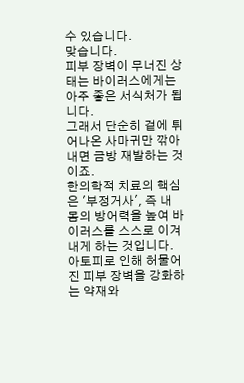수 있습니다.
맞습니다.
피부 장벽이 무너진 상태는 바이러스에게는 아주 좋은 서식처가 됩니다.
그래서 단순히 겉에 튀어나온 사마귀만 깎아내면 금방 재발하는 것이죠.
한의학적 치료의 핵심은 '부정거사', 즉 내 몸의 방어력을 높여 바이러스를 스스로 이겨내게 하는 것입니다.
아토피로 인해 허물어진 피부 장벽을 강화하는 약재와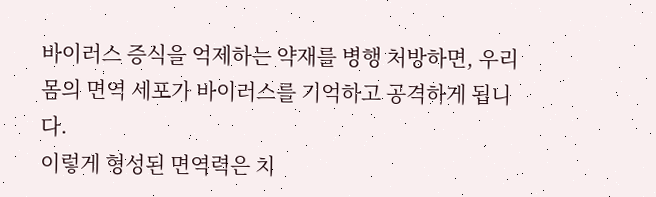바이러스 증식을 억제하는 약재를 병행 처방하면, 우리 몸의 면역 세포가 바이러스를 기억하고 공격하게 됩니다.
이렇게 형성된 면역력은 치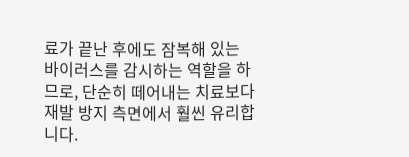료가 끝난 후에도 잠복해 있는 바이러스를 감시하는 역할을 하므로, 단순히 떼어내는 치료보다 재발 방지 측면에서 훨씬 유리합니다.